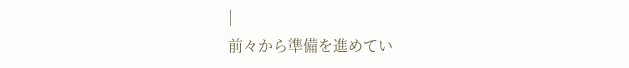|
前々から準備を進めてい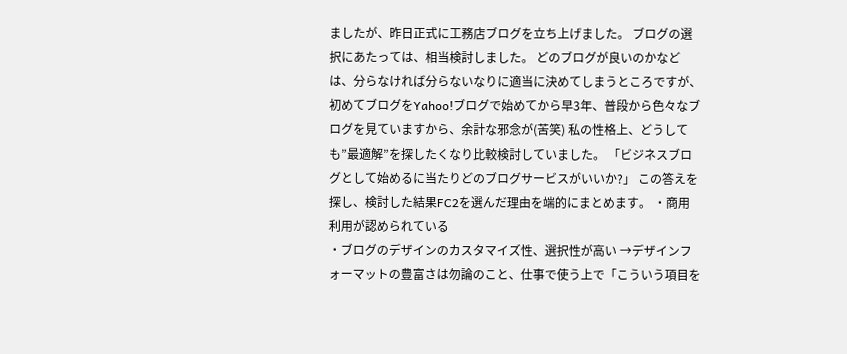ましたが、昨日正式に工務店ブログを立ち上げました。 ブログの選択にあたっては、相当検討しました。 どのブログが良いのかなどは、分らなければ分らないなりに適当に決めてしまうところですが、初めてブログをYahoo!ブログで始めてから早3年、普段から色々なブログを見ていますから、余計な邪念が(苦笑) 私の性格上、どうしても”最適解”を探したくなり比較検討していました。 「ビジネスブログとして始めるに当たりどのブログサービスがいいか?」 この答えを探し、検討した結果FC2を選んだ理由を端的にまとめます。 ・商用利用が認められている
・ブログのデザインのカスタマイズ性、選択性が高い →デザインフォーマットの豊富さは勿論のこと、仕事で使う上で「こういう項目を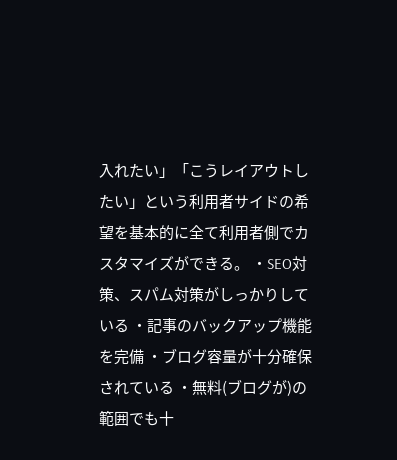入れたい」「こうレイアウトしたい」という利用者サイドの希望を基本的に全て利用者側でカスタマイズができる。 ・SEO対策、スパム対策がしっかりしている ・記事のバックアップ機能を完備 ・ブログ容量が十分確保されている ・無料(ブログが)の範囲でも十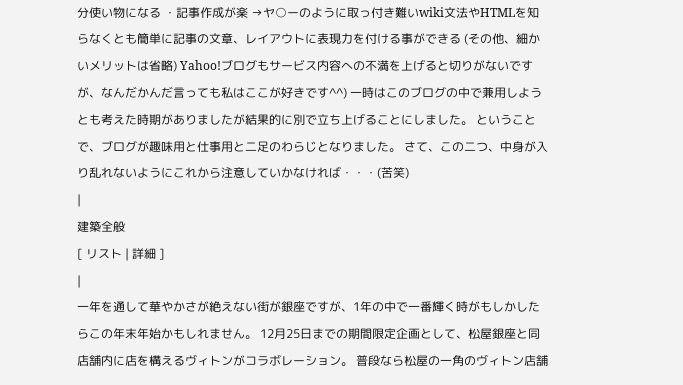分使い物になる ・記事作成が楽 →ヤ○ーのように取っ付き難いwiki文法やHTMLを知らなくとも簡単に記事の文章、レイアウトに表現力を付ける事ができる (その他、細かいメリットは省略) Yahoo!ブログもサービス内容への不満を上げると切りがないですが、なんだかんだ言っても私はここが好きです^^) 一時はこのブログの中で兼用しようとも考えた時期がありましたが結果的に別で立ち上げることにしました。 ということで、ブログが趣味用と仕事用と二足のわらじとなりました。 さて、この二つ、中身が入り乱れないようにこれから注意していかなければ・・・(苦笑)
|
建築全般
[ リスト | 詳細 ]
|
一年を通して華やかさが絶えない街が銀座ですが、1年の中で一番輝く時がもしかしたらこの年末年始かもしれません。 12月25日までの期間限定企画として、松屋銀座と同店舗内に店を構えるヴィトンがコラボレーション。 普段なら松屋の一角のヴィトン店舗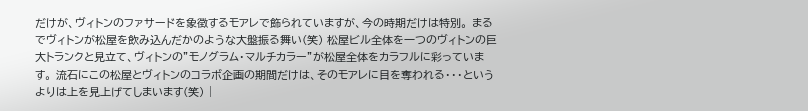だけが、ヴィトンのファサードを象徴するモアレで飾られていますが、今の時期だけは特別。 まるでヴィトンが松屋を飲み込んだかのような大盤振る舞い(笑) 松屋ビル全体を一つのヴィトンの巨大トランクと見立て、ヴィトンの”モノグラム・マルチカラー”が松屋全体をカラフルに彩っています。 流石にこの松屋とヴィトンのコラボ企画の期間だけは、そのモアレに目を奪われる・・・というよりは上を見上げてしまいます(笑) |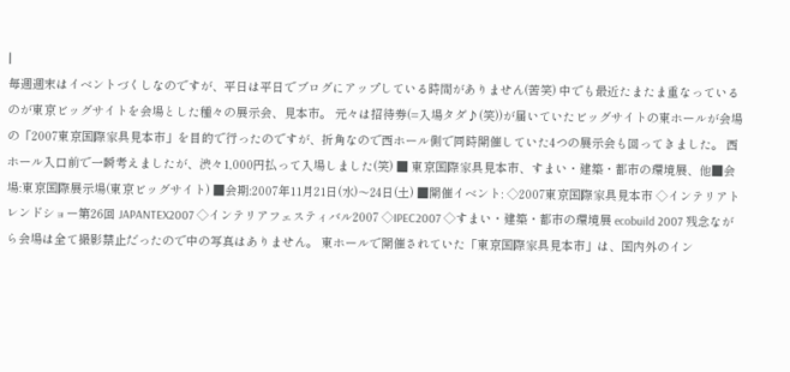|
毎週週末はイベントづくしなのですが、平日は平日でブログにアップしている時間がありません(苦笑) 中でも最近たまたま重なっているのが東京ビッグサイトを会場とした種々の展示会、見本市。 元々は招待券(=入場タダ♪(笑))が届いていたビッグサイトの東ホールが会場の「2007東京国際家具見本市」を目的で行ったのですが、折角なので西ホール側で同時開催していた4つの展示会も回ってきました。 西ホール入口前で一瞬考えましたが、渋々1,000円払って入場しました(笑) ■ 東京国際家具見本市、すまい・建築・都市の環境展、他■会場:東京国際展示場(東京ビッグサイト) ■会期:2007年11月21日(水)〜24日(土) ■開催イベント: ◇2007東京国際家具見本市 ◇インテリアトレンドショー第26回 JAPANTEX2007 ◇インテリアフェスティバル2007 ◇IPEC2007 ◇すまい・建築・都市の環境展 ecobuild 2007 残念ながら会場は全て撮影禁止だったので中の写真はありません。 東ホールで開催されていた「東京国際家具見本市」は、国内外のイン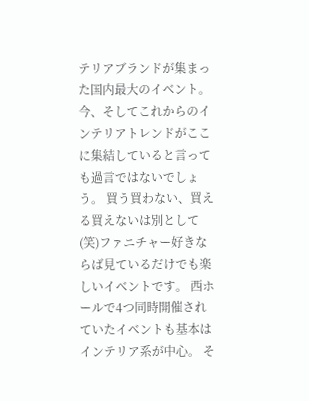テリアブランドが集まった国内最大のイベント。 今、そしてこれからのインテリアトレンドがここに集結していると言っても過言ではないでしょう。 買う買わない、買える買えないは別として(笑)ファニチャー好きならば見ているだけでも楽しいイベントです。 西ホールで4つ同時開催されていたイベントも基本はインテリア系が中心。 そ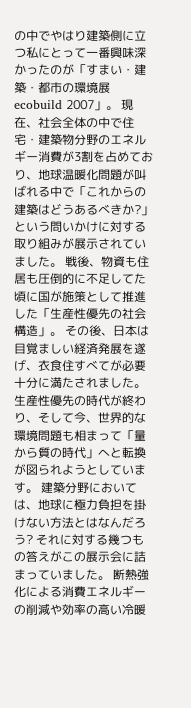の中でやはり建築側に立つ私にとって一番興味深かったのが「すまい・建築・都市の環境展 ecobuild 2007」。 現在、社会全体の中で住宅・建築物分野のエネルギー消費が3割を占めており、地球温暖化問題が叫ばれる中で「これからの建築はどうあるべきか?」という問いかけに対する取り組みが展示されていました。 戦後、物資も住居も圧倒的に不足してた頃に国が施策として推進した「生産性優先の社会構造」。 その後、日本は目覚ましい経済発展を遂げ、衣食住すべてが必要十分に満たされました。 生産性優先の時代が終わり、そして今、世界的な環境問題も相まって「量から質の時代」へと転換が図られようとしています。 建築分野においては、地球に極力負担を掛けない方法とはなんだろう? それに対する幾つもの答えがこの展示会に詰まっていました。 断熱強化による消費エネルギーの削減や効率の高い冷暖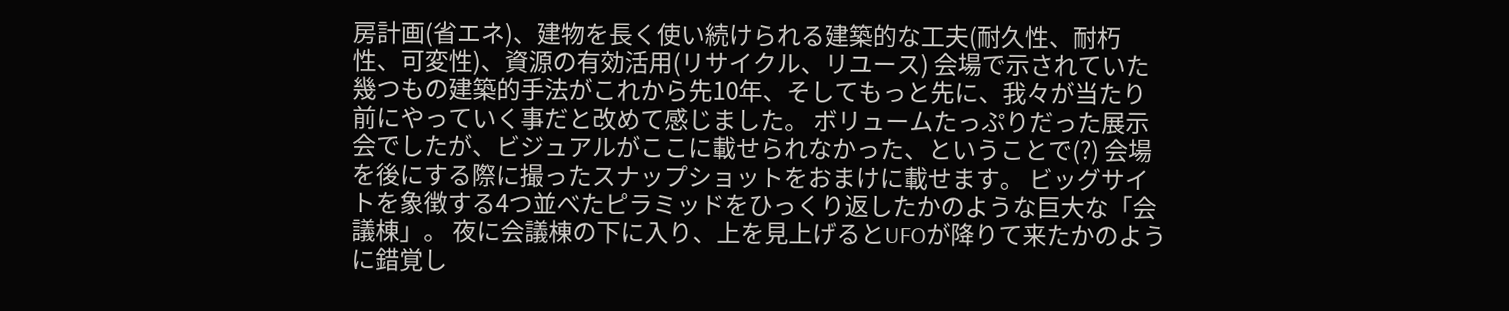房計画(省エネ)、建物を長く使い続けられる建築的な工夫(耐久性、耐朽性、可変性)、資源の有効活用(リサイクル、リユース) 会場で示されていた幾つもの建築的手法がこれから先10年、そしてもっと先に、我々が当たり前にやっていく事だと改めて感じました。 ボリュームたっぷりだった展示会でしたが、ビジュアルがここに載せられなかった、ということで(?) 会場を後にする際に撮ったスナップショットをおまけに載せます。 ビッグサイトを象徴する4つ並べたピラミッドをひっくり返したかのような巨大な「会議棟」。 夜に会議棟の下に入り、上を見上げるとUFOが降りて来たかのように錯覚し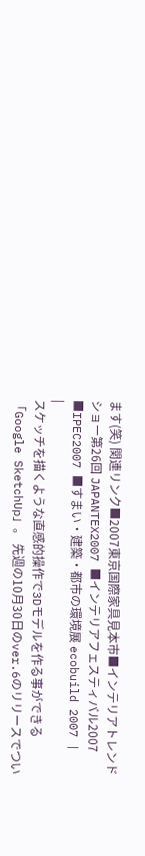ます(笑) 関連リンク■2007東京国際家具見本市■インテリアトレンドショー第26回 JAPANTEX2007 ■インテリアフェスティバル2007 ■IPEC2007 ■すまい・建築・都市の環境展 ecobuild 2007 |
|
スケッチを描くような直感的操作で3Dモデルを作る事ができる「Google SketchUp」。 先週の10月30日のver.6のリリースでつい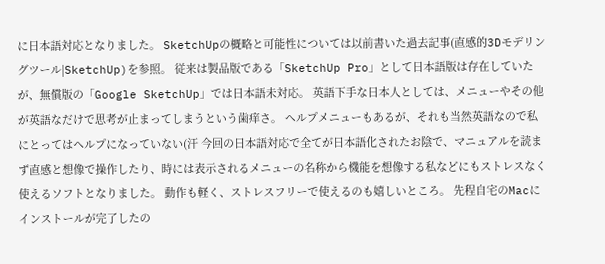に日本語対応となりました。 SketchUpの概略と可能性については以前書いた過去記事(直感的3Dモデリングツール|SketchUp)を参照。 従来は製品版である「SketchUp Pro」として日本語版は存在していたが、無償版の「Google SketchUp」では日本語未対応。 英語下手な日本人としては、メニューやその他が英語なだけで思考が止まってしまうという歯痒さ。 ヘルプメニューもあるが、それも当然英語なので私にとってはヘルプになっていない(汗 今回の日本語対応で全てが日本語化されたお陰で、マニュアルを読まず直感と想像で操作したり、時には表示されるメニューの名称から機能を想像する私などにもストレスなく使えるソフトとなりました。 動作も軽く、ストレスフリーで使えるのも嬉しいところ。 先程自宅のMacにインストールが完了したの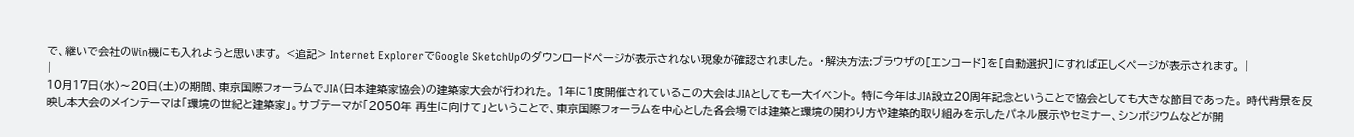で、継いで会社のWin機にも入れようと思います。 <追記> Internet ExplorerでGoogle SketchUpのダウンロードページが表示されない現象が確認されました。 ・解決方法:ブラウザの[エンコード]を[自動選択]にすれば正しくページが表示されます。 |
|
10月17日(水)〜20日(土)の期間、東京国際フォーラムでJIA(日本建築家協会)の建築家大会が行われた。 1年に1度開催されているこの大会はJIAとしても一大イベント。 特に今年はJIA設立20周年記念ということで協会としても大きな節目であった。 時代背景を反映し本大会のメインテーマは「環境の世紀と建築家」。サブテーマが「2050年 再生に向けて」ということで、東京国際フォーラムを中心とした各会場では建築と環境の関わり方や建築的取り組みを示したパネル展示やセミナー、シンポジウムなどが開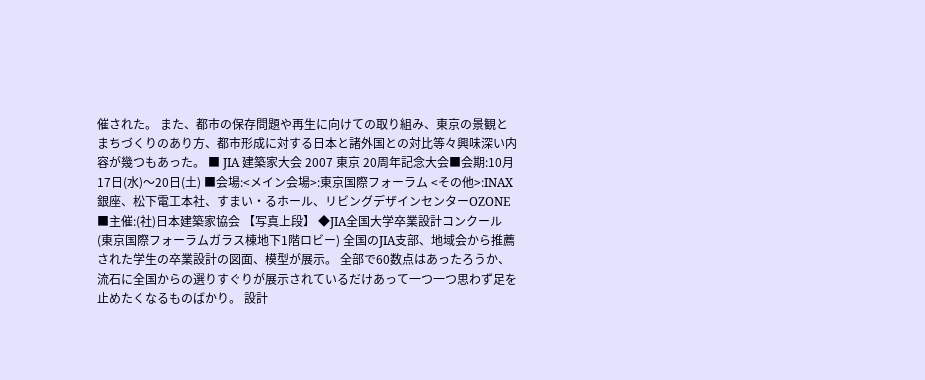催された。 また、都市の保存問題や再生に向けての取り組み、東京の景観とまちづくりのあり方、都市形成に対する日本と諸外国との対比等々興味深い内容が幾つもあった。 ■ JIA 建築家大会 2007 東京 20周年記念大会■会期:10月17日(水)〜20日(土) ■会場:<メイン会場>:東京国際フォーラム <その他>:INAX銀座、松下電工本社、すまい・るホール、リビングデザインセンターOZONE ■主催:(社)日本建築家協会 【写真上段】 ◆JIA全国大学卒業設計コンクール (東京国際フォーラムガラス棟地下1階ロビー) 全国のJIA支部、地域会から推薦された学生の卒業設計の図面、模型が展示。 全部で60数点はあったろうか、流石に全国からの選りすぐりが展示されているだけあって一つ一つ思わず足を止めたくなるものばかり。 設計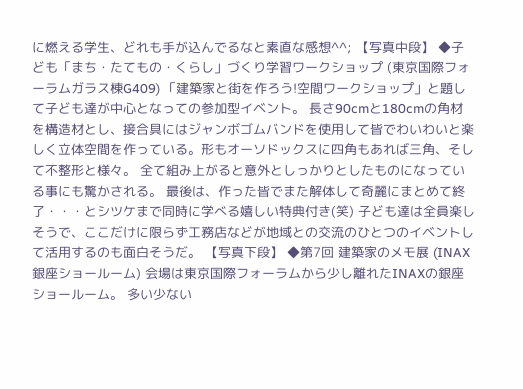に燃える学生、どれも手が込んでるなと素直な感想^^; 【写真中段】 ◆子ども「まち・たてもの・くらし」づくり学習ワークショップ (東京国際フォーラムガラス棟G409) 「建築家と街を作ろう!空間ワークショップ」と題して子ども達が中心となっての参加型イベント。 長さ90cmと180cmの角材を構造材とし、接合具にはジャンボゴムバンドを使用して皆でわいわいと楽しく立体空間を作っている。形もオーソドックスに四角もあれば三角、そして不整形と様々。 全て組み上がると意外としっかりとしたものになっている事にも驚かされる。 最後は、作った皆でまた解体して奇麗にまとめて終了・・・とシツケまで同時に学べる嬉しい特典付き(笑) 子ども達は全員楽しそうで、ここだけに限らず工務店などが地域との交流のひとつのイベントして活用するのも面白そうだ。 【写真下段】 ◆第7回 建築家のメモ展 (INAX 銀座ショールーム) 会場は東京国際フォーラムから少し離れたINAXの銀座ショールーム。 多い少ない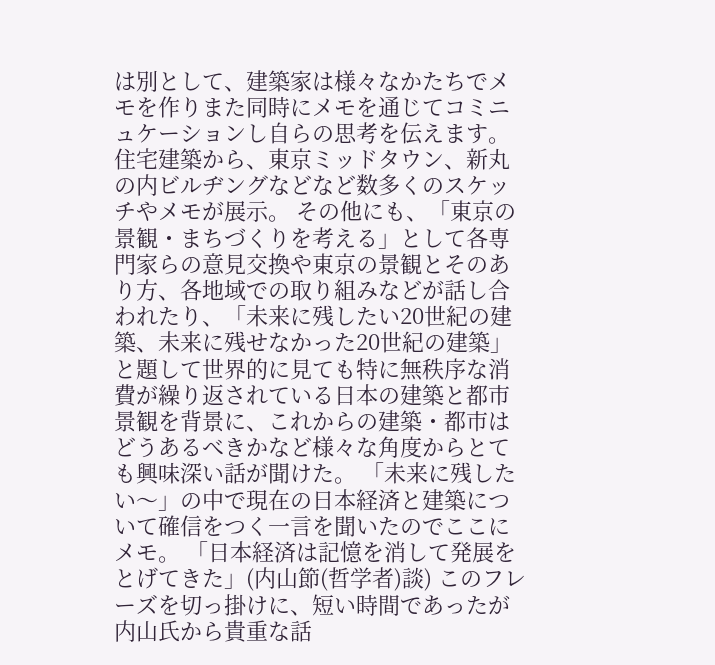は別として、建築家は様々なかたちでメモを作りまた同時にメモを通じてコミニュケーションし自らの思考を伝えます。 住宅建築から、東京ミッドタウン、新丸の内ビルヂングなどなど数多くのスケッチやメモが展示。 その他にも、「東京の景観・まちづくりを考える」として各専門家らの意見交換や東京の景観とそのあり方、各地域での取り組みなどが話し合われたり、「未来に残したい20世紀の建築、未来に残せなかった20世紀の建築」と題して世界的に見ても特に無秩序な消費が繰り返されている日本の建築と都市景観を背景に、これからの建築・都市はどうあるべきかなど様々な角度からとても興味深い話が聞けた。 「未来に残したい〜」の中で現在の日本経済と建築について確信をつく一言を聞いたのでここにメモ。 「日本経済は記憶を消して発展をとげてきた」(内山節(哲学者)談) このフレーズを切っ掛けに、短い時間であったが内山氏から貴重な話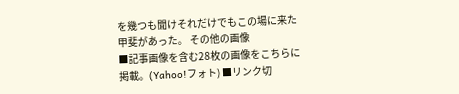を幾つも聞けそれだけでもこの場に来た甲斐があった。 その他の画像
■記事画像を含む28枚の画像をこちらに掲載。(Yahoo!フォト) ■リンク切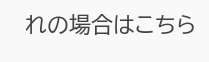れの場合はこちら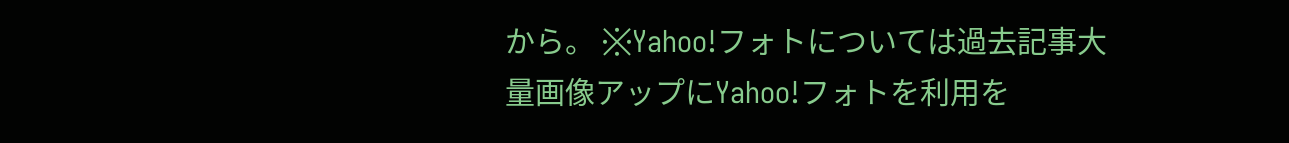から。 ※Yahoo!フォトについては過去記事大量画像アップにYahoo!フォトを利用を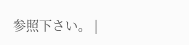参照下さい。 |